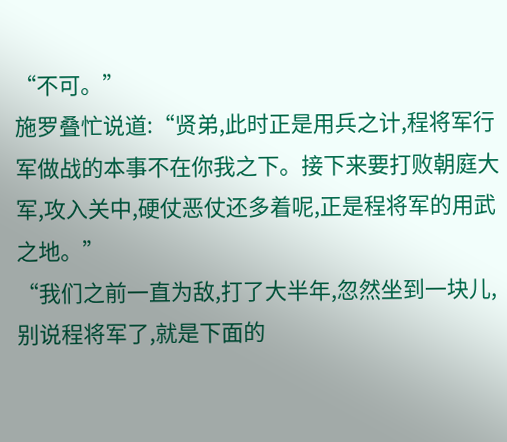“不可。”
施罗叠忙说道:“贤弟,此时正是用兵之计,程将军行军做战的本事不在你我之下。接下来要打败朝庭大军,攻入关中,硬仗恶仗还多着呢,正是程将军的用武之地。”
“我们之前一直为敌,打了大半年,忽然坐到一块儿,别说程将军了,就是下面的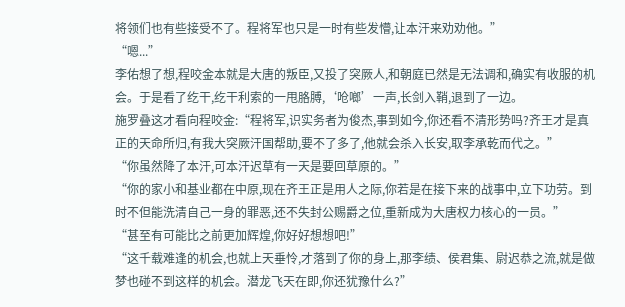将领们也有些接受不了。程将军也只是一时有些发懵,让本汗来劝劝他。”
“嗯...”
李佑想了想,程咬金本就是大唐的叛臣,又投了突厥人,和朝庭已然是无法调和,确实有收服的机会。于是看了纥干,纥干利索的一甩胳膊,‘呛啷’一声,长剑入鞘,退到了一边。
施罗叠这才看向程咬金:“程将军,识实务者为俊杰,事到如今,你还看不清形势吗?齐王才是真正的天命所归,有我大突厥汗国帮助,要不了多了,他就会杀入长安,取李承乾而代之。”
“你虽然降了本汗,可本汗迟草有一天是要回草原的。”
“你的家小和基业都在中原,现在齐王正是用人之际,你若是在接下来的战事中,立下功劳。到时不但能洗清自己一身的罪恶,还不失封公赐爵之位,重新成为大唐权力核心的一员。”
“甚至有可能比之前更加辉煌,你好好想想吧!”
“这千载难逢的机会,也就上天垂怜,才落到了你的身上,那李绩、侯君集、尉迟恭之流,就是做梦也碰不到这样的机会。潜龙飞天在即,你还犹豫什么?”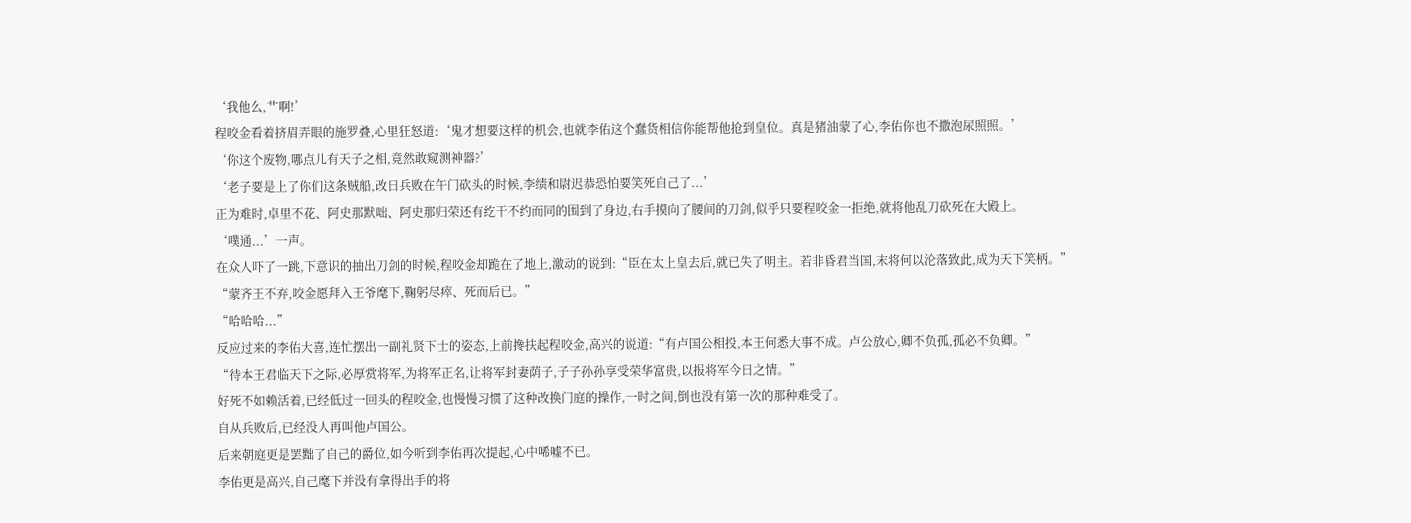‘我他么,艹啊!’
程咬金看着挤眉弄眼的施罗叠,心里狂怒道:‘鬼才想要这样的机会,也就李佑这个蠢货相信你能帮他抢到皇位。真是猪油蒙了心,李佑你也不撒泡尿照照。’
‘你这个废物,哪点儿有天子之相,竟然敢窥测神器?’
‘老子要是上了你们这条贼船,改日兵败在午门砍头的时候,李绩和尉迟恭恐怕要笑死自己了...’
正为难时,卓里不花、阿史那默咄、阿史那归荣还有纥干不约而同的围到了身边,右手摸向了腰间的刀剑,似乎只要程咬金一拒绝,就将他乱刀砍死在大殿上。
‘噗通...’一声。
在众人吓了一跳,下意识的抽出刀剑的时候,程咬金却跪在了地上,激动的说到:“臣在太上皇去后,就已失了明主。若非昏君当国,末将何以沦落致此,成为天下笑柄。”
“蒙齐王不弃,咬金愿拜入王爷麾下,鞠躬尽瘁、死而后已。”
“哈哈哈...”
反应过来的李佑大喜,连忙摆出一副礼贤下士的姿态,上前搀扶起程咬金,高兴的说道:“有卢国公相投,本王何悉大事不成。卢公放心,卿不负孤,孤必不负卿。”
“待本王君临天下之际,必厚赏将军,为将军正名,让将军封妻荫子,子子孙孙享受荣华富贵,以报将军今日之情。”
好死不如赖活着,已经低过一回头的程咬金,也慢慢习惯了这种改换门庭的操作,一时之间,倒也没有第一次的那种难受了。
自从兵败后,已经没人再叫他卢国公。
后来朝庭更是罢黜了自己的爵位,如今听到李佑再次提起,心中唏嘘不已。
李佑更是高兴,自己麾下并没有拿得出手的将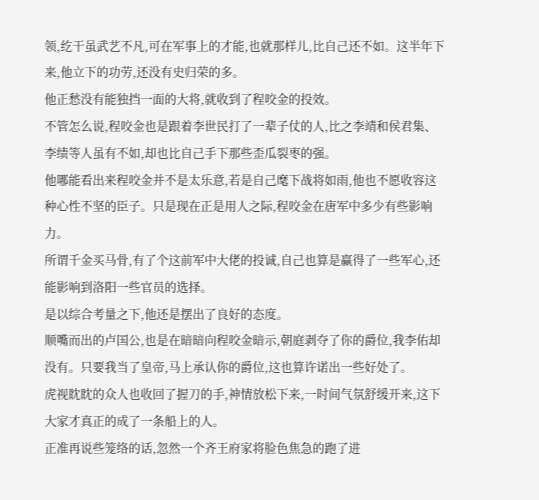领,纥干虽武艺不凡,可在军事上的才能,也就那样儿,比自己还不如。这半年下来,他立下的功劳,还没有史归荣的多。
他正愁没有能独挡一面的大将,就收到了程咬金的投效。
不管怎么说,程咬金也是跟着李世民打了一辈子仗的人,比之李靖和侯君集、李绩等人虽有不如,却也比自己手下那些歪瓜裂枣的强。
他哪能看出来程咬金并不是太乐意,若是自己麾下战将如雨,他也不愿收容这种心性不坚的臣子。只是现在正是用人之际,程咬金在唐军中多少有些影响力。
所谓千金买马骨,有了个这前军中大佬的投诚,自己也算是赢得了一些军心,还能影响到洛阳一些官员的选择。
是以综合考量之下,他还是摆出了良好的态度。
顺嘴而出的卢国公,也是在暗暗向程咬金暗示,朝庭剥夺了你的爵位,我李佑却没有。只要我当了皇帝,马上承认你的爵位,这也算许诺出一些好处了。
虎视眈眈的众人也收回了握刀的手,神情放松下来,一时间气氛舒缓开来,这下大家才真正的成了一条船上的人。
正准再说些笼络的话,忽然一个齐王府家将脸色焦急的跑了进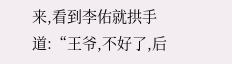来,看到李佑就拱手道:“王爷,不好了,后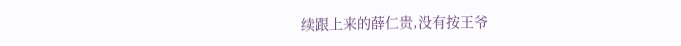续跟上来的薛仁贵,没有按王爷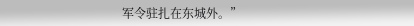军令驻扎在东城外。”